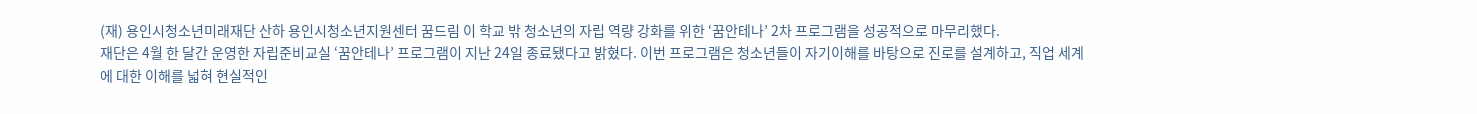(재) 용인시청소년미래재단 산하 용인시청소년지원센터 꿈드림 이 학교 밖 청소년의 자립 역량 강화를 위한 ‘꿈안테나’ 2차 프로그램을 성공적으로 마무리했다.
재단은 4월 한 달간 운영한 자립준비교실 ‘꿈안테나’ 프로그램이 지난 24일 종료됐다고 밝혔다. 이번 프로그램은 청소년들이 자기이해를 바탕으로 진로를 설계하고, 직업 세계에 대한 이해를 넓혀 현실적인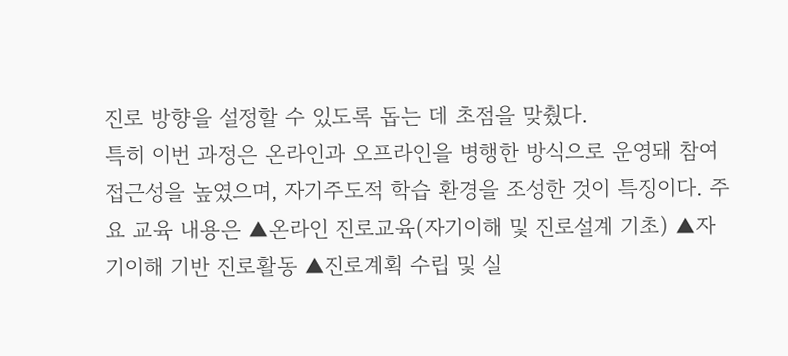진로 방향을 설정할 수 있도록 돕는 데 초점을 맞췄다.
특히 이번 과정은 온라인과 오프라인을 병행한 방식으로 운영돼 참여 접근성을 높였으며, 자기주도적 학습 환경을 조성한 것이 특징이다. 주요 교육 내용은 ▲온라인 진로교육(자기이해 및 진로설계 기초) ▲자기이해 기반 진로활동 ▲진로계획 수립 및 실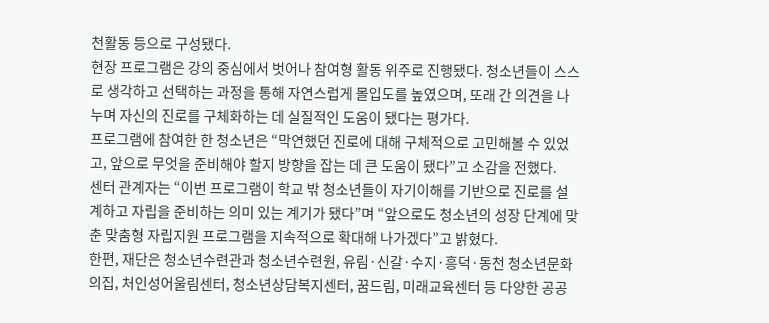천활동 등으로 구성됐다.
현장 프로그램은 강의 중심에서 벗어나 참여형 활동 위주로 진행됐다. 청소년들이 스스로 생각하고 선택하는 과정을 통해 자연스럽게 몰입도를 높였으며, 또래 간 의견을 나누며 자신의 진로를 구체화하는 데 실질적인 도움이 됐다는 평가다.
프로그램에 참여한 한 청소년은 “막연했던 진로에 대해 구체적으로 고민해볼 수 있었고, 앞으로 무엇을 준비해야 할지 방향을 잡는 데 큰 도움이 됐다”고 소감을 전했다.
센터 관계자는 “이번 프로그램이 학교 밖 청소년들이 자기이해를 기반으로 진로를 설계하고 자립을 준비하는 의미 있는 계기가 됐다”며 “앞으로도 청소년의 성장 단계에 맞춘 맞춤형 자립지원 프로그램을 지속적으로 확대해 나가겠다”고 밝혔다.
한편, 재단은 청소년수련관과 청소년수련원, 유림·신갈·수지·흥덕·동천 청소년문화의집, 처인성어울림센터, 청소년상담복지센터, 꿈드림, 미래교육센터 등 다양한 공공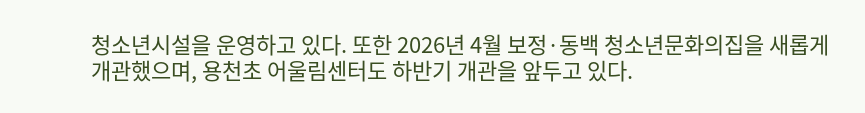청소년시설을 운영하고 있다. 또한 2026년 4월 보정·동백 청소년문화의집을 새롭게 개관했으며, 용천초 어울림센터도 하반기 개관을 앞두고 있다.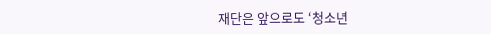재단은 앞으로도 ‘청소년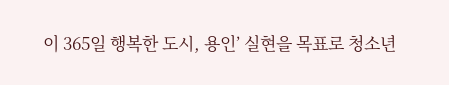이 365일 행복한 도시, 용인’ 실현을 목표로 청소년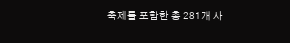축제를 포함한 총 281개 사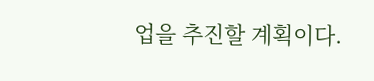업을 추진할 계획이다.